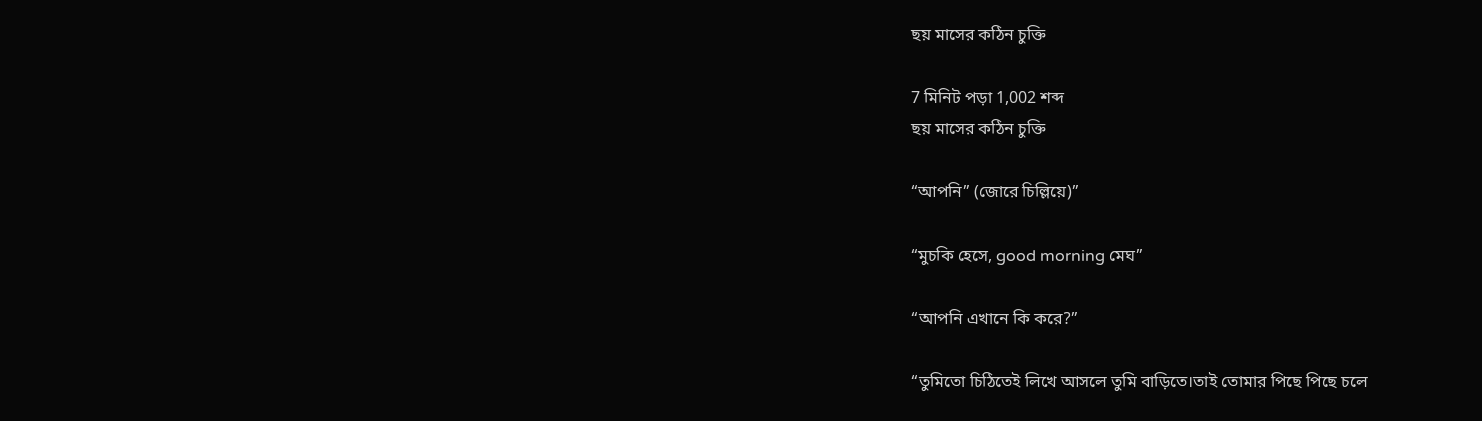ছয় মাসের কঠিন চুক্তি

7 মিনিট পড়া 1,002 শব্দ
ছয় মাসের কঠিন চুক্তি

“আপনি” (জোরে চিল্লিয়ে)”

“মুচকি হেসে, good morning মেঘ”

“আপনি এখানে কি করে?”

“তুমিতো চিঠিতেই লিখে আসলে তুমি বাড়িতে।তাই তোমার পিছে পিছে চলে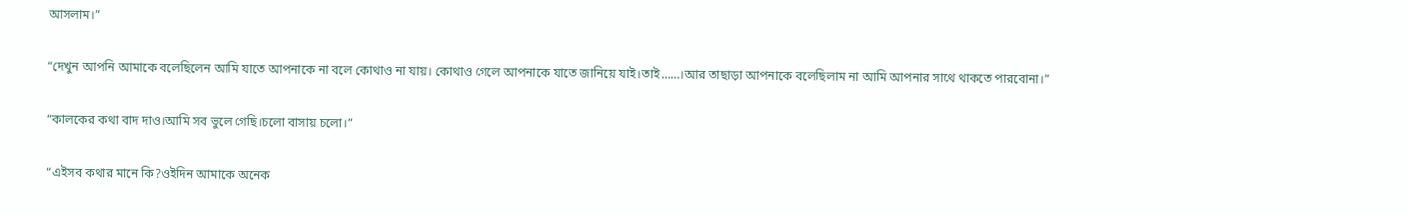আসলাম।”

“দেখুন আপনি আমাকে বলেছিলেন আমি যাতে আপনাকে না বলে কোথাও না যায়। কোথাও গেলে আপনাকে যাতে জানিয়ে যাই।তাই……।আর তাছাড়া আপনাকে বলেছিলাম না আমি আপনার সাথে থাকতে পারবোনা।”

“কালকের কথা বাদ দাও।আমি সব ভুলে গেছি।চলো বাসায় চলো।”

“এইসব কথার মানে কি?ওইদিন আমাকে অনেক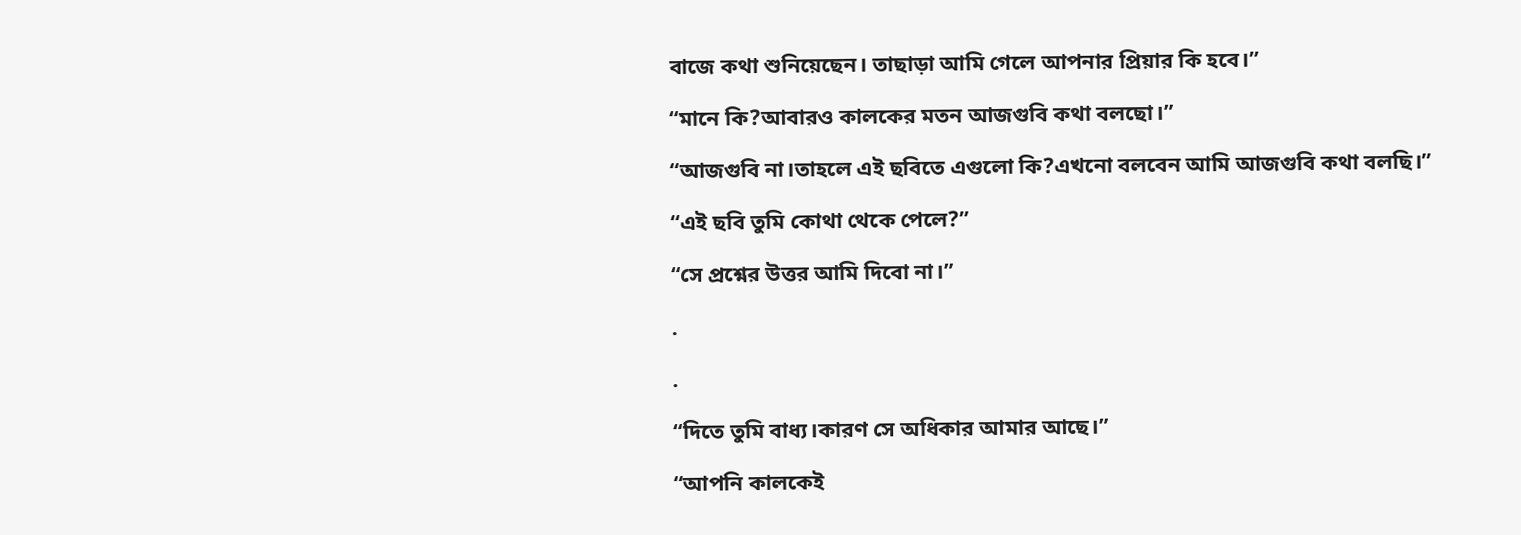বাজে কথা শুনিয়েছেন। তাছাড়া আমি গেলে আপনার প্রিয়ার কি হবে।”

“মানে কি?আবারও কালকের মতন আজগুবি কথা বলছো।”

“আজগুবি না।তাহলে এই ছবিতে এগুলো কি?এখনো বলবেন আমি আজগুবি কথা বলছি।”

“এই ছবি তুমি কোথা থেকে পেলে?”

“সে প্রশ্নের উত্তর আমি দিবো না।”

.

.

“দিতে তুমি বাধ্য।কারণ সে অধিকার আমার আছে।”

“আপনি কালকেই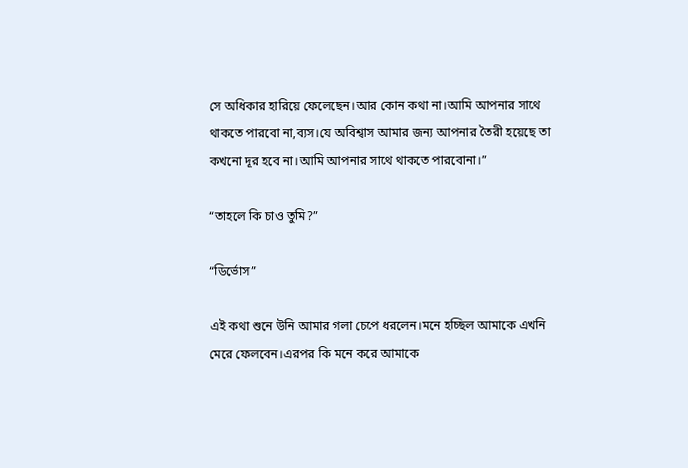সে অধিকার হারিয়ে ফেলেছেন।আর কোন কথা না।আমি আপনার সাথে থাকতে পারবো না,ব্যস।যে অবিশ্বাস আমার জন্য আপনার তৈরী হয়েছে তা কখনো দূর হবে না।আমি আপনার সাথে থাকতে পারবোনা।”

“তাহলে কি চাও তুমি?”

“ডির্ভোস”

এই কথা শুনে উনি আমার গলা চেপে ধরলেন।মনে হচ্ছিল আমাকে এখনি মেরে ফেলবেন।এরপর কি মনে করে আমাকে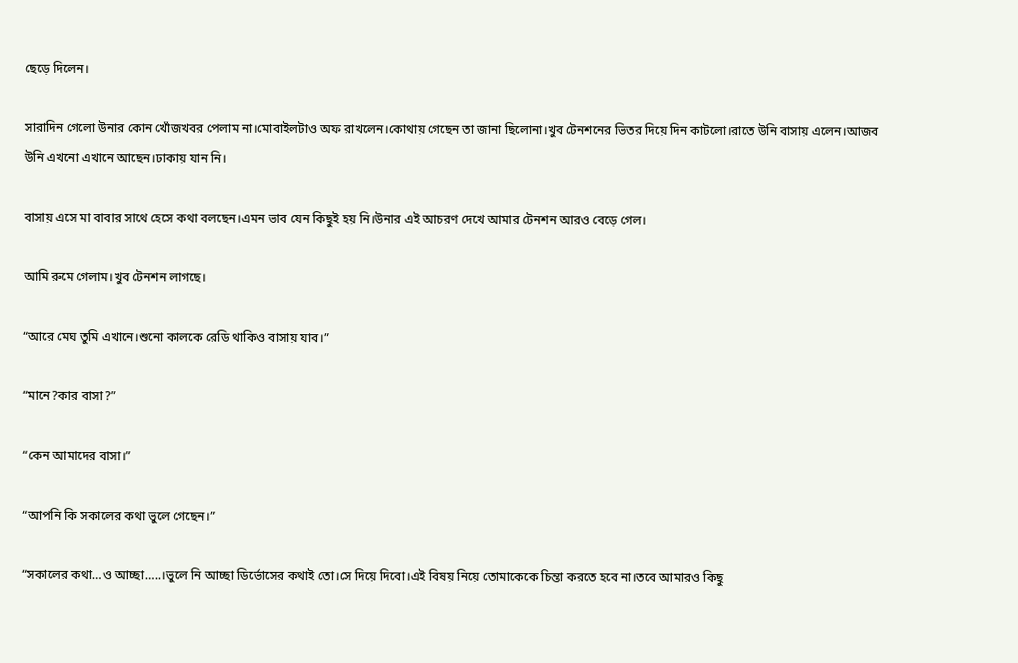ছেড়ে দিলেন।

সারাদিন গেলো উনার কোন খোঁজখবর পেলাম না।মোবাইলটাও অফ রাখলেন।কোথায় গেছেন তা জানা ছিলোনা।খুব টেনশনের ভিতর দিয়ে দিন কাটলো।রাতে উনি বাসায় এলেন।আজব উনি এখনো এখানে আছেন।ঢাকায় যান নি।

বাসায় এসে মা বাবার সাথে হেসে কথা বলছেন।এমন ভাব যেন কিছুই হয় নি।উনার এই আচরণ দেখে আমার টেনশন আরও বেড়ে গেল।

আমি রুমে গেলাম।খুব টেনশন লাগছে।

“আরে মেঘ তুমি এখানে।শুনো কালকে রেডি থাকিও বাসায় যাব।”

“মানে?কার বাসা?”

“কেন আমাদের বাসা।”

“আপনি কি সকালের কথা ভুলে গেছেন।”

“সকালের কথা…ও আচ্ছা…..।ভুলে নি আচ্ছা ডির্ভোসের কথাই তো।সে দিয়ে দিবো।এই বিষয় নিয়ে তোমাকেকে চিন্তা করতে হবে না।তবে আমারও কিছু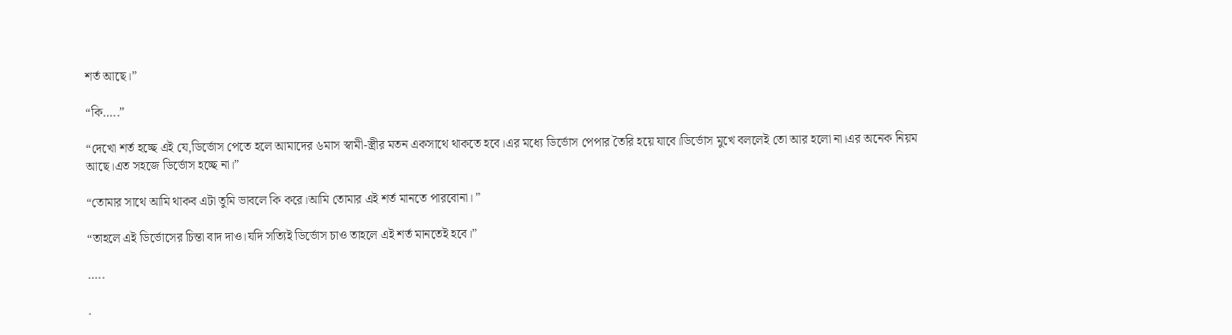শর্ত আছে।”

“কি…..”

“দেখো শর্ত হচ্ছে এই যে,ডির্ভোস পেতে হলে আমাদের ৬মাস স্বামী-স্ত্রীর মতন একসাথে থাকতে হবে।এর মধ্যে ডির্ভোস পেপার তৈরি হয়ে যাবে।ডির্ভোস মুখে বললেই তো আর হলো না।এর অনেক নিয়ম আছে।এত সহজে ডির্ভোস হচ্ছে না।”

“তোমার সাথে আমি থাকব এটা তুমি ভাবলে কি করে।আমি তোমার এই শর্ত মানতে পারবোনা। ”

“তাহলে এই ডির্ভোসের চিন্তা বাদ দাও।যদি সত্যিই ডির্ভোস চাও তাহলে এই শর্ত মানতেই হবে।”

…..

.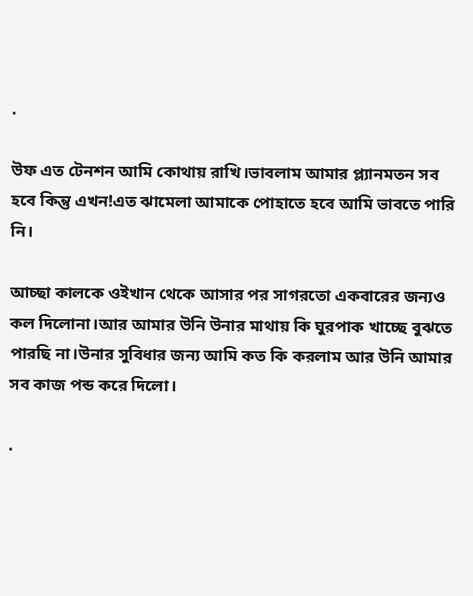.

উফ এত টেনশন আমি কোথায় রাখি।ভাবলাম আমার প্ল্যানমতন সব হবে কিন্তু এখন!এত ঝামেলা আমাকে পোহাতে হবে আমি ভাবতে পারি নি।

আচ্ছা কালকে ওইখান থেকে আসার পর সাগরতো একবারের জন্যও কল দিলোনা।আর আমার উনি উনার মাথায় কি ঘুরপাক খাচ্ছে বুঝতে পারছি না।উনার সুবিধার জন্য আমি কত কি করলাম আর উনি আমার সব কাজ পন্ড করে দিলো।

.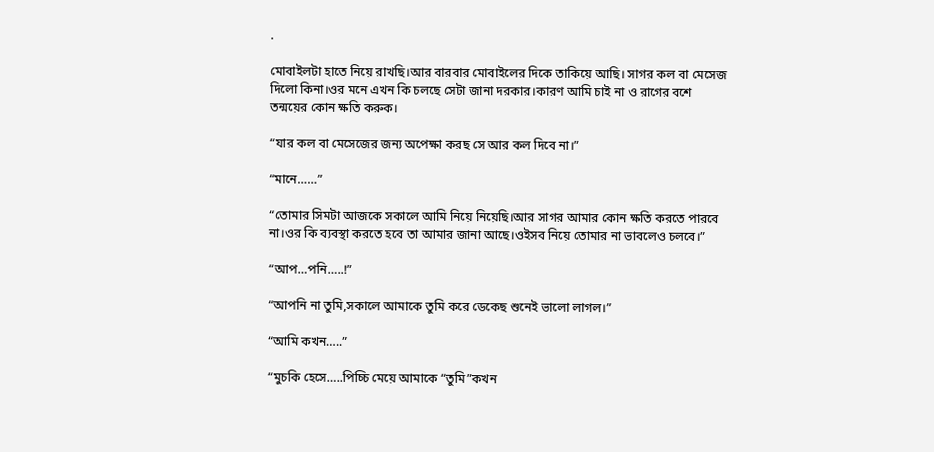.

মোবাইলটা হাতে নিয়ে রাখছি।আর বারবার মোবাইলের দিকে তাকিয়ে আছি। সাগর কল বা মেসেজ দিলো কিনা।ওর মনে এখন কি চলছে সেটা জানা দরকার।কারণ আমি চাই না ও রাগের বশে তন্ময়ের কোন ক্ষতি করুক।

“যার কল বা মেসেজের জন্য অপেক্ষা করছ সে আর কল দিবে না।”

“মানে……”

“তোমার সিমটা আজকে সকালে আমি নিয়ে নিয়েছি।আর সাগর আমার কোন ক্ষতি করতে পারবে না।ওর কি ব্যবস্থা করতে হবে তা আমার জানা আছে।ওইসব নিয়ে তোমার না ভাবলেও চলবে।”

“আপ…পনি…..!”

“আপনি না তুমি,সকালে আমাকে তুমি করে ডেকেছ শুনেই ভালো লাগল।”

“আমি কখন…..”

“মুচকি হেসে…..পিচ্চি মেয়ে আমাকে “তুমি”কখন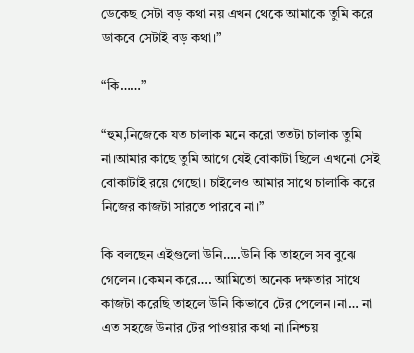ডেকেছ সেটা বড় কথা নয় এখন থেকে আমাকে তুমি করে ডাকবে সেটাই বড় কথা।”

“কি……”

“হুম,নিজেকে যত চালাক মনে করো ততটা চালাক তুমি না।আমার কাছে তুমি আগে যেই বোকাটা ছিলে এখনো সেই বোকাটাই রয়ে গেছো। চাইলেও আমার সাথে চালাকি করে নিজের কাজটা সারতে পারবে না।”

কি বলছেন এইগুলো উনি…..উনি কি তাহলে সব বুঝে গেলেন।কেমন করে…. আমিতো অনেক দক্ষতার সাথে কাজটা করেছি তাহলে উনি কিভাবে টের পেলেন।না… না এত সহজে উনার টের পাওয়ার কথা না।নিশ্চয়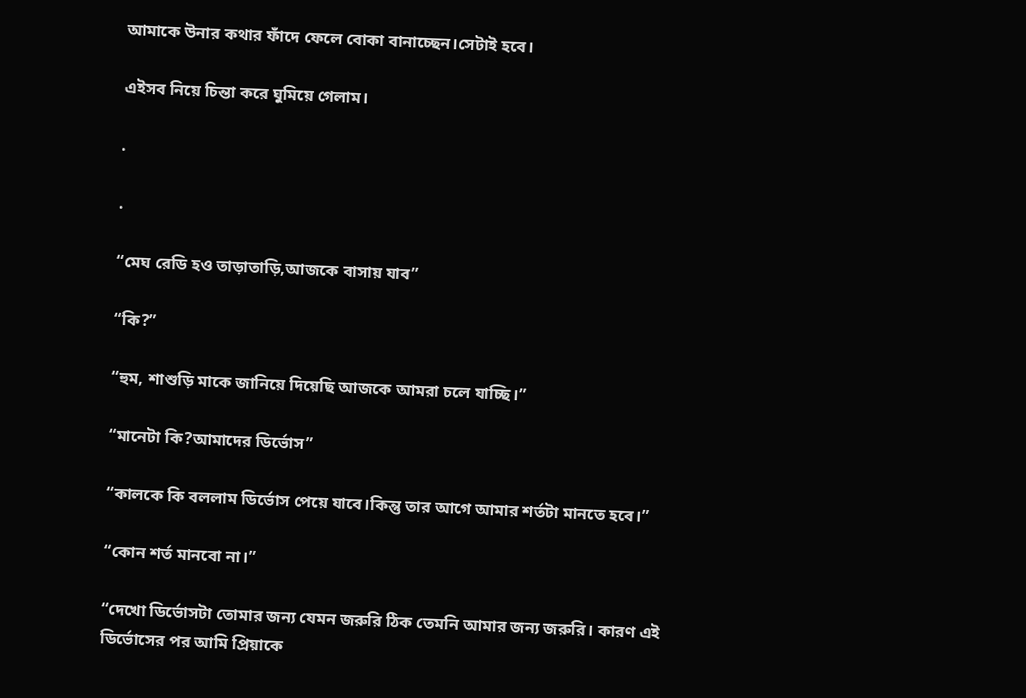আমাকে উনার কথার ফাঁদে ফেলে বোকা বানাচ্ছেন।সেটাই হবে।

এইসব নিয়ে চিন্তা করে ঘুমিয়ে গেলাম।

.

.

“মেঘ রেডি হও তাড়াতাড়ি,আজকে বাসায় যাব”

“কি?”

“হুম, শাশুড়ি মাকে জানিয়ে দিয়েছি আজকে আমরা চলে যাচ্ছি।”

“মানেটা কি?আমাদের ডির্ভোস”

“কালকে কি বললাম ডির্ভোস পেয়ে যাবে।কিন্তু তার আগে আমার শর্তটা মানতে হবে।”

“কোন শর্ত মানবো না।”

“দেখো ডির্ভোসটা তোমার জন্য যেমন জরুরি ঠিক তেমনি আমার জন্য জরুরি। কারণ এই ডির্ভোসের পর আমি প্রিয়াকে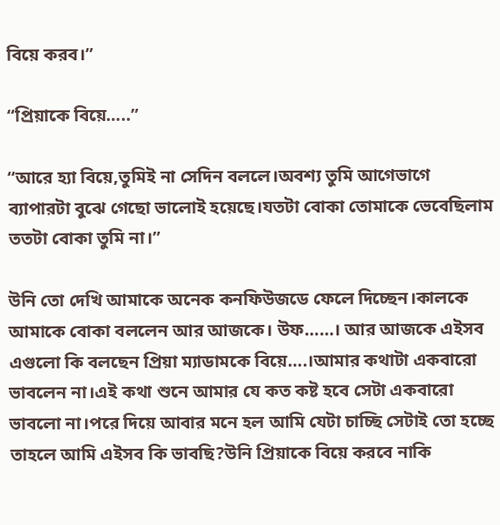বিয়ে করব।”

“প্রিয়াকে বিয়ে…..”

“আরে হ্যা বিয়ে,তুমিই না সেদিন বললে।অবশ্য তুমি আগেভাগে ব্যাপারটা বুঝে গেছো ভালোই হয়েছে।যতটা বোকা তোমাকে ভেবেছিলাম ততটা বোকা তুমি না।”

উনি তো দেখি আমাকে অনেক কনফিউজডে ফেলে দিচ্ছেন।কালকে আমাকে বোকা বললেন আর আজকে। উফ……। আর আজকে এইসব এগুলো কি বলছেন প্রিয়া ম্যাডামকে বিয়ে….।আমার কথাটা একবারো ভাবলেন না।এই কথা শুনে আমার যে কত কষ্ট হবে সেটা একবারো ভাবলো না।পরে দিয়ে আবার মনে হল আমি যেটা চাচ্ছি সেটাই তো হচ্ছে তাহলে আমি এইসব কি ভাবছি?উনি প্রিয়াকে বিয়ে করবে নাকি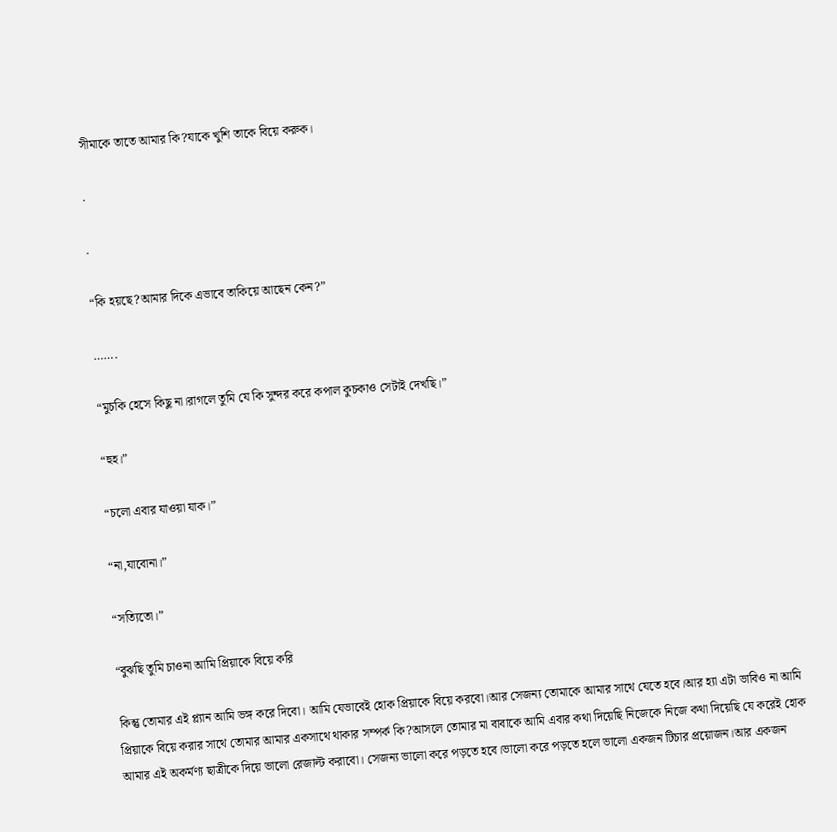সীমাকে তাতে আমার কি?যাকে খুশি তাকে বিয়ে করুক।

.

.

“কি হয়ছে?আমার দিকে এভাবে তাকিয়ে আছেন কেন?”

…….

“মুচকি হেসে কিছু না।রাগলে তুমি যে কি সুন্দর করে কপাল কুচকাও সেটাই দেখছি।”

“হুহ।”

“চলো এবার যাওয়া যাক।”

“না,যাবোনা।”

“সত্যিতো।”

“বুঝছি তুমি চাওনা আমি প্রিয়াকে বিয়ে করি

কিন্তু তোমার এই প্ল্যান আমি ভঙ্গ করে দিবো। আমি যেভাবেই হোক প্রিয়াকে বিয়ে করবো।আর সেজন্য তোমাকে আমার সাথে যেতে হবে।আর হ্যা এটা ভাবিও না আমি প্রিয়াকে বিয়ে করার সাথে তোমার আমার একসাথে থাকার সম্পর্ক কি?আসলে তোমার মা বাবাকে আমি এবার কথা দিয়েছি নিজেকে নিজে কথা দিয়েছি যে করেই হোক আমার এই অকর্মণ্য ছাত্রীকে দিয়ে ভালো রেজাল্ট করাবো। সেজন্য ভালো করে পড়তে হবে।ভালো করে পড়তে হলে ভালো একজন টিচার প্রয়োজন।আর একজন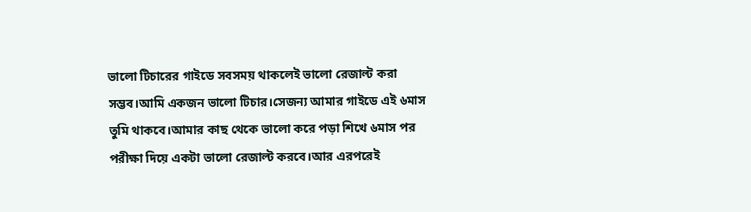ভালো টিচারের গাইডে সবসময় থাকলেই ভালো রেজাল্ট করা সম্ভব।আমি একজন ভালো টিচার।সেজন্য আমার গাইডে এই ৬মাস তুমি থাকবে।আমার কাছ থেকে ভালো করে পড়া শিখে ৬মাস পর পরীক্ষা দিয়ে একটা ভালো রেজাল্ট করবে।আর এরপরেই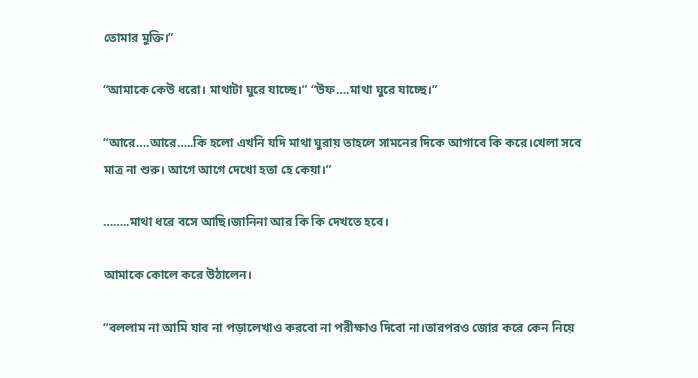তোমার মুক্তি।”

“আমাকে কেউ ধরো। মাথাটা ঘুরে যাচ্ছে।” “উফ….মাথা ঘুরে যাচ্ছে।”

“আরে….আরে…..কি হলো এখনি যদি মাথা ঘুরায় তাহলে সামনের দিকে আগাবে কি করে।খেলা সবে মাত্র না শুরু। আগে আগে দেখো হতা হে কেয়া।”

……..মাথা ধরে বসে আছি।জানিনা আর কি কি দেখতে হবে।

আমাকে কোলে করে উঠালেন।

“বললাম না আমি যাব না পড়ালেখাও করবো না পরীক্ষাও দিবো না।তারপরও জোর করে কেন নিয়ে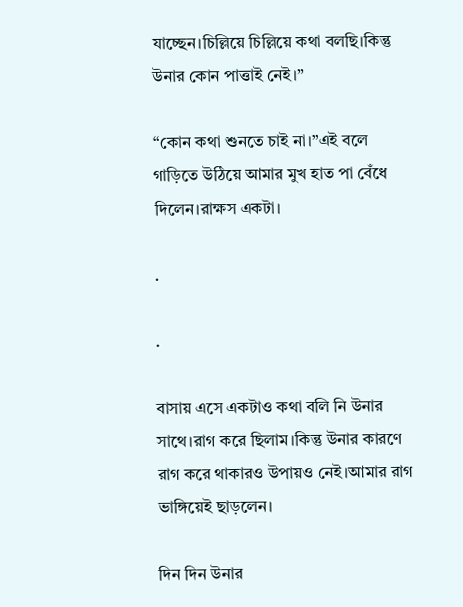যাচ্ছেন।চিল্লিয়ে চিল্লিয়ে কথা বলছি।কিন্তু উনার কোন পাত্তাই নেই।”

“কোন কথা শুনতে চাই না।”এই বলে গাড়িতে উঠিয়ে আমার মুখ হাত পা বেঁধে দিলেন।রাক্ষস একটা।

.

.

বাসায় এসে একটাও কথা বলি নি উনার সাথে।রাগ করে ছিলাম।কিন্তু উনার কারণে রাগ করে থাকারও উপায়ও নেই।আমার রাগ ভাঙ্গিয়েই ছাড়লেন।

দিন দিন উনার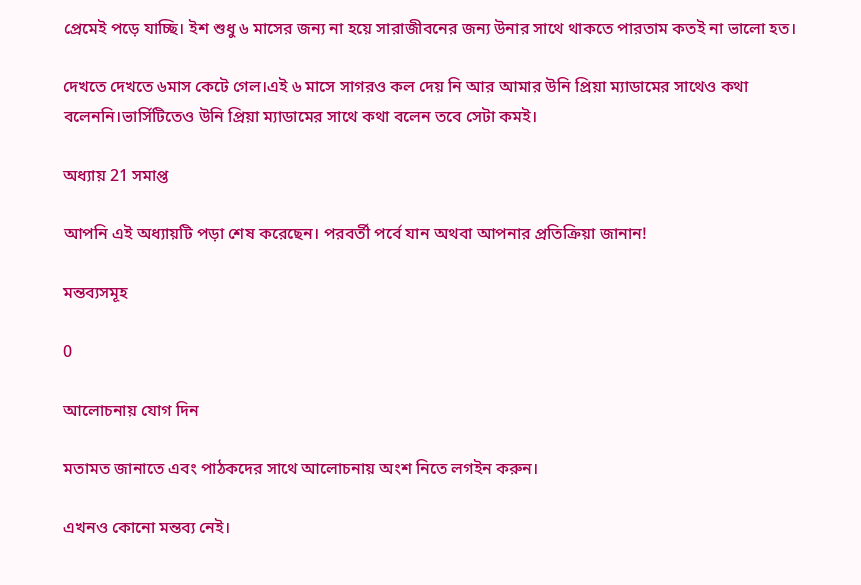প্রেমেই পড়ে যাচ্ছি। ইশ শুধু ৬ মাসের জন্য না হয়ে সারাজীবনের জন্য উনার সাথে থাকতে পারতাম কতই না ভালো হত।

দেখতে দেখতে ৬মাস কেটে গেল।এই ৬ মাসে সাগরও কল দেয় নি আর আমার উনি প্রিয়া ম্যাডামের সাথেও কথা বলেননি।ভার্সিটিতেও উনি প্রিয়া ম্যাডামের সাথে কথা বলেন তবে সেটা কমই।

অধ্যায় 21 সমাপ্ত

আপনি এই অধ্যায়টি পড়া শেষ করেছেন। পরবর্তী পর্বে যান অথবা আপনার প্রতিক্রিয়া জানান!

মন্তব্যসমূহ

0

আলোচনায় যোগ দিন

মতামত জানাতে এবং পাঠকদের সাথে আলোচনায় অংশ নিতে লগইন করুন।

এখনও কোনো মন্তব্য নেই।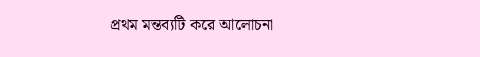প্রথম মন্তব্যটি করে আলোচনা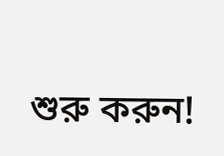শুরু করুন!